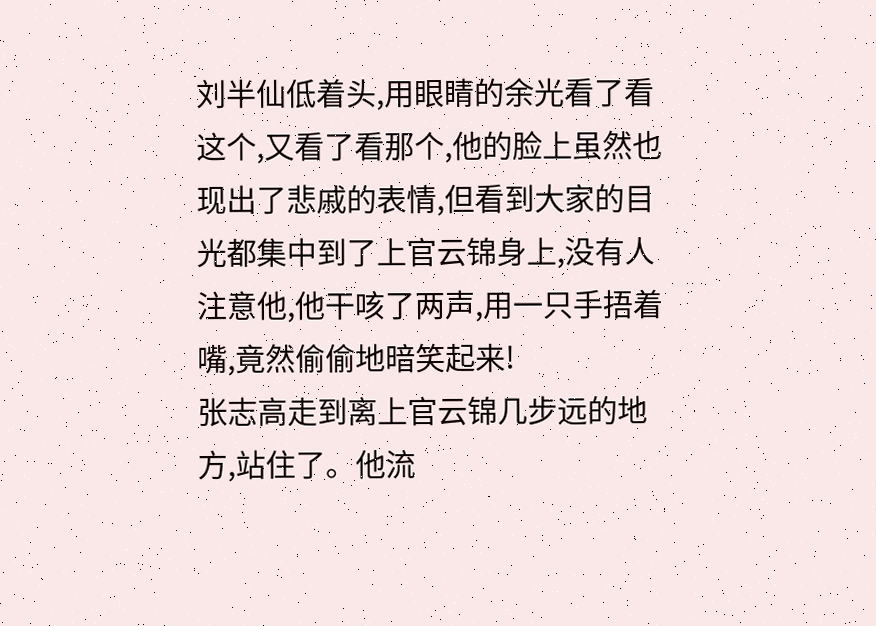刘半仙低着头,用眼睛的余光看了看这个,又看了看那个,他的脸上虽然也现出了悲戚的表情,但看到大家的目光都集中到了上官云锦身上,没有人注意他,他干咳了两声,用一只手捂着嘴,竟然偷偷地暗笑起来!
张志高走到离上官云锦几步远的地方,站住了。他流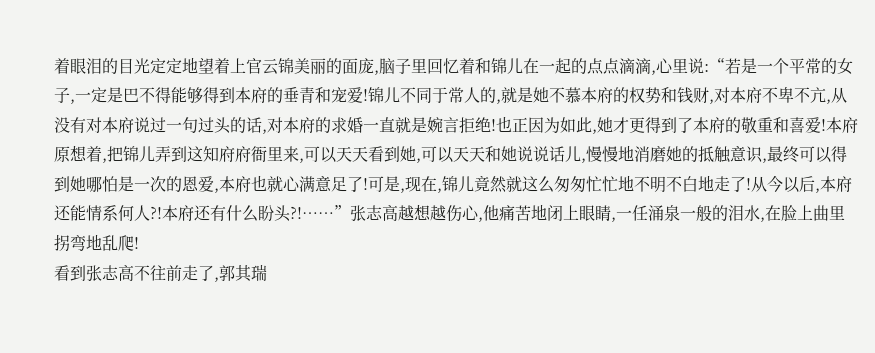着眼泪的目光定定地望着上官云锦美丽的面庞,脑子里回忆着和锦儿在一起的点点滴滴,心里说:“若是一个平常的女子,一定是巴不得能够得到本府的垂青和宠爱!锦儿不同于常人的,就是她不慕本府的权势和钱财,对本府不卑不亢,从没有对本府说过一句过头的话,对本府的求婚一直就是婉言拒绝!也正因为如此,她才更得到了本府的敬重和喜爱!本府原想着,把锦儿弄到这知府府衙里来,可以天天看到她,可以天天和她说说话儿,慢慢地消磨她的抵触意识,最终可以得到她哪怕是一次的恩爱,本府也就心满意足了!可是,现在,锦儿竟然就这么匆匆忙忙地不明不白地走了!从今以后,本府还能情系何人?!本府还有什么盼头?!……”张志高越想越伤心,他痛苦地闭上眼睛,一任涌泉一般的泪水,在脸上曲里拐弯地乱爬!
看到张志高不往前走了,郭其瑞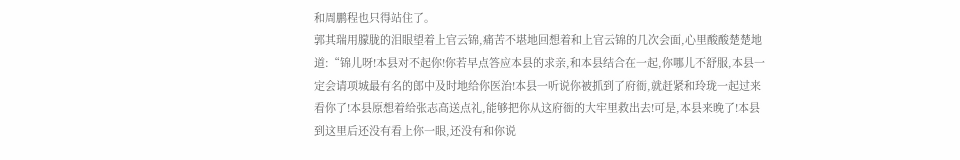和周鹏程也只得站住了。
郭其瑞用朦胧的泪眼望着上官云锦,痛苦不堪地回想着和上官云锦的几次会面,心里酸酸楚楚地道:“锦儿呀!本县对不起你!你若早点答应本县的求亲,和本县结合在一起,你哪儿不舒服,本县一定会请项城最有名的郎中及时地给你医治!本县一听说你被抓到了府衙,就赶紧和玲珑一起过来看你了!本县原想着给张志高送点礼,能够把你从这府衙的大牢里救出去!可是,本县来晚了!本县到这里后还没有看上你一眼,还没有和你说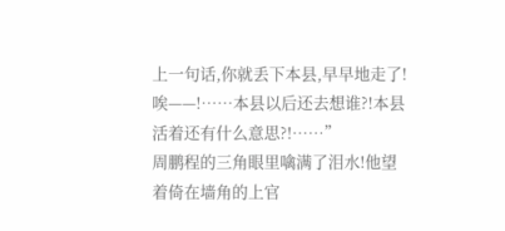上一句话,你就丢下本县,早早地走了!唉——!……本县以后还去想谁?!本县活着还有什么意思?!……”
周鹏程的三角眼里噙满了泪水!他望着倚在墙角的上官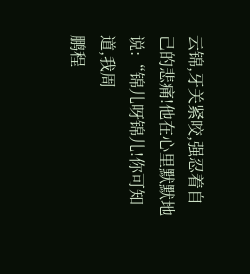云锦,牙关紧咬,强忍着自己的悲痛!他在心里默默地说:“锦儿呀锦儿!你可知道,我周
鹏程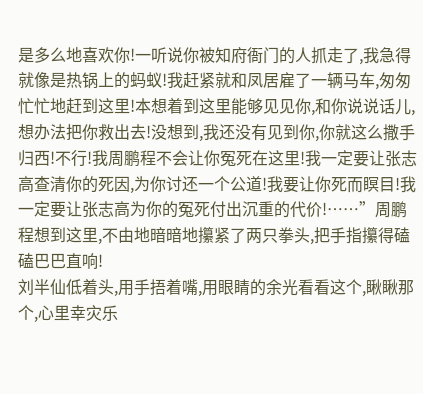是多么地喜欢你!一听说你被知府衙门的人抓走了,我急得就像是热锅上的蚂蚁!我赶紧就和凤居雇了一辆马车,匆匆忙忙地赶到这里!本想着到这里能够见见你,和你说说话儿,想办法把你救出去!没想到,我还没有见到你,你就这么撒手归西!不行!我周鹏程不会让你冤死在这里!我一定要让张志高查清你的死因,为你讨还一个公道!我要让你死而瞑目!我一定要让张志高为你的冤死付出沉重的代价!……”周鹏程想到这里,不由地暗暗地攥紧了两只拳头,把手指攥得磕磕巴巴直响!
刘半仙低着头,用手捂着嘴,用眼睛的余光看看这个,瞅瞅那个,心里幸灾乐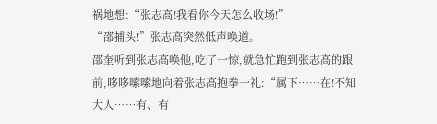祸地想:“张志高!我看你今天怎么收场!”
“邵捕头!”张志高突然低声唤道。
邵奎听到张志高唤他,吃了一惊,就急忙跑到张志高的跟前,哆哆嗦嗦地向着张志高抱拳一礼:“属下……在!不知大人……有、有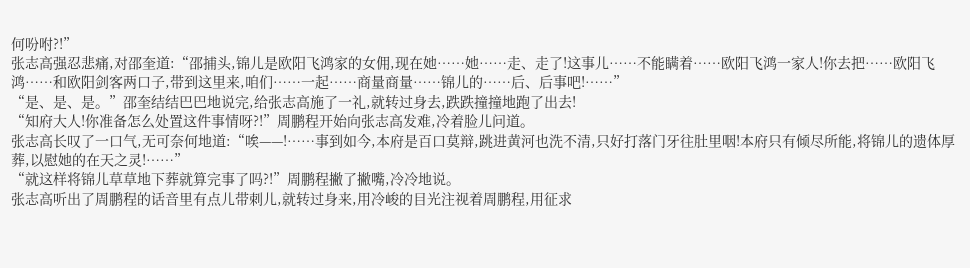何吩咐?!”
张志高强忍悲痛,对邵奎道:“邵捕头,锦儿是欧阳飞鸿家的女佣,现在她……她……走、走了!这事儿……不能瞒着……欧阳飞鸿一家人!你去把……欧阳飞鸿……和欧阳剑客两口子,带到这里来,咱们……一起……商量商量……锦儿的……后、后事吧!……”
“是、是、是。”邵奎结结巴巴地说完,给张志高施了一礼,就转过身去,跌跌撞撞地跑了出去!
“知府大人!你准备怎么处置这件事情呀?!”周鹏程开始向张志高发难,冷着脸儿问道。
张志高长叹了一口气,无可奈何地道:“唉——!……事到如今,本府是百口莫辩,跳进黄河也洗不清,只好打落门牙往肚里咽!本府只有倾尽所能,将锦儿的遗体厚葬,以慰她的在天之灵!……”
“就这样将锦儿草草地下葬就算完事了吗?!”周鹏程撇了撇嘴,冷冷地说。
张志高听出了周鹏程的话音里有点儿带刺儿,就转过身来,用冷峻的目光注视着周鹏程,用征求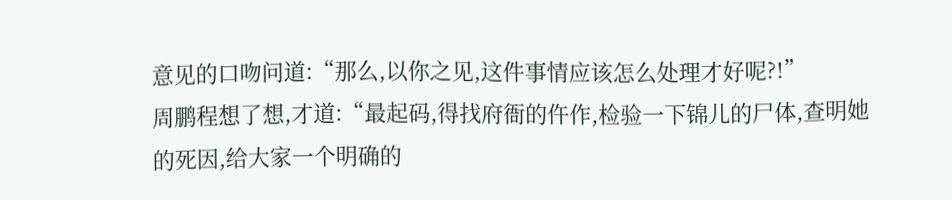意见的口吻问道:“那么,以你之见,这件事情应该怎么处理才好呢?!”
周鹏程想了想,才道:“最起码,得找府衙的仵作,检验一下锦儿的尸体,查明她的死因,给大家一个明确的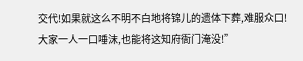交代!如果就这么不明不白地将锦儿的遗体下葬,难服众口!大家一人一口唾沫,也能将这知府衙门淹没!”